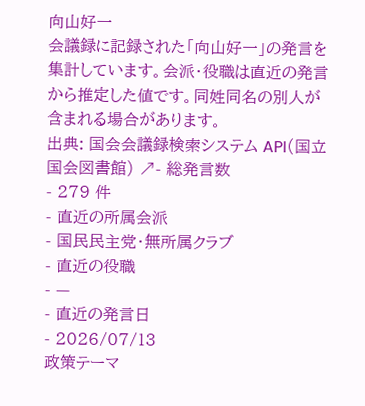向山好一
会議録に記録された「向山好一」の発言を集計しています。会派・役職は直近の発言から推定した値です。同姓同名の別人が含まれる場合があります。
出典: 国会会議録検索システム API(国立国会図書館) ↗- 総発言数
- 279 件
- 直近の所属会派
- 国民民主党・無所属クラブ
- 直近の役職
- —
- 直近の発言日
- 2026/07/13
政策テーマ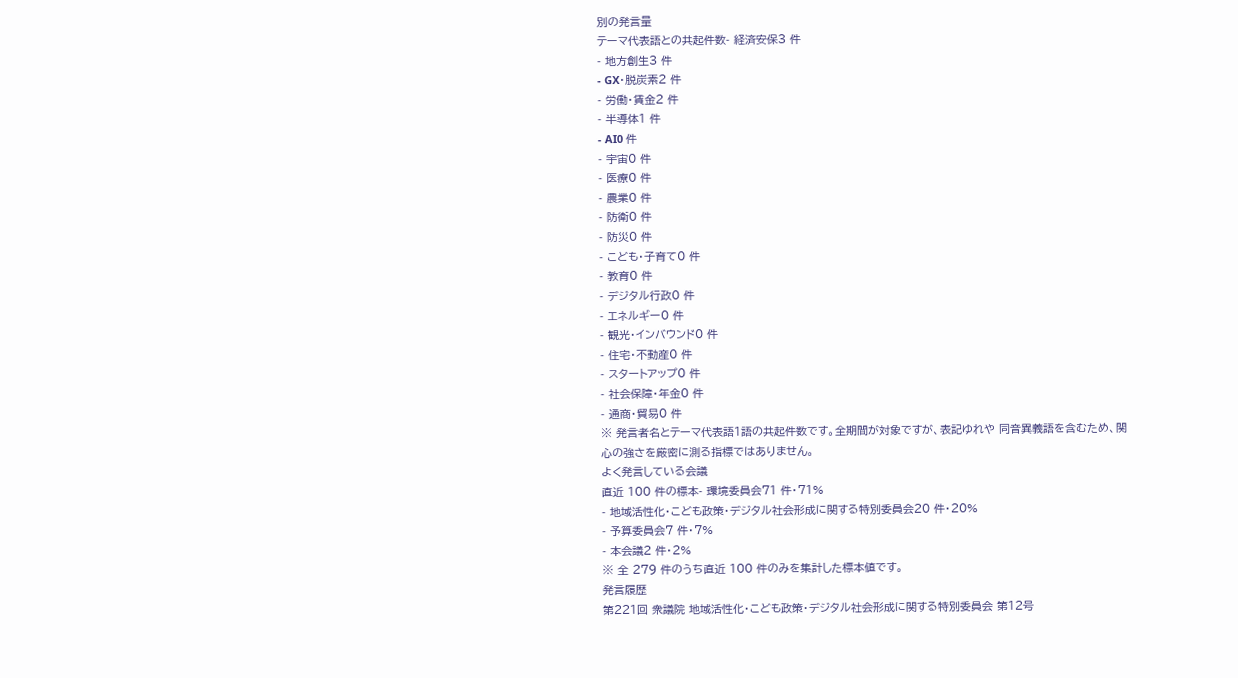別の発言量
テーマ代表語との共起件数- 経済安保3 件
- 地方創生3 件
- GX・脱炭素2 件
- 労働・賃金2 件
- 半導体1 件
- AI0 件
- 宇宙0 件
- 医療0 件
- 農業0 件
- 防衛0 件
- 防災0 件
- こども・子育て0 件
- 教育0 件
- デジタル行政0 件
- エネルギー0 件
- 観光・インバウンド0 件
- 住宅・不動産0 件
- スタートアップ0 件
- 社会保障・年金0 件
- 通商・貿易0 件
※ 発言者名とテーマ代表語1語の共起件数です。全期間が対象ですが、表記ゆれや 同音異義語を含むため、関心の強さを厳密に測る指標ではありません。
よく発言している会議
直近 100 件の標本- 環境委員会71 件・71%
- 地域活性化・こども政策・デジタル社会形成に関する特別委員会20 件・20%
- 予算委員会7 件・7%
- 本会議2 件・2%
※ 全 279 件のうち直近 100 件のみを集計した標本値です。
発言履歴
第221回 衆議院 地域活性化・こども政策・デジタル社会形成に関する特別委員会 第12号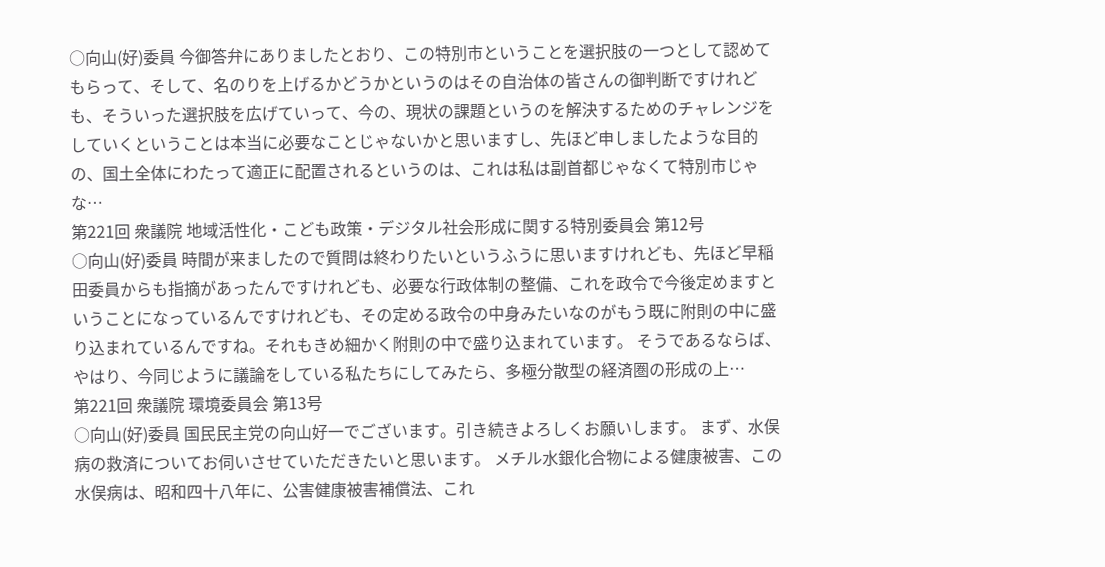○向山(好)委員 今御答弁にありましたとおり、この特別市ということを選択肢の一つとして認めてもらって、そして、名のりを上げるかどうかというのはその自治体の皆さんの御判断ですけれども、そういった選択肢を広げていって、今の、現状の課題というのを解決するためのチャレンジをしていくということは本当に必要なことじゃないかと思いますし、先ほど申しましたような目的の、国土全体にわたって適正に配置されるというのは、これは私は副首都じゃなくて特別市じゃな…
第221回 衆議院 地域活性化・こども政策・デジタル社会形成に関する特別委員会 第12号
○向山(好)委員 時間が来ましたので質問は終わりたいというふうに思いますけれども、先ほど早稲田委員からも指摘があったんですけれども、必要な行政体制の整備、これを政令で今後定めますということになっているんですけれども、その定める政令の中身みたいなのがもう既に附則の中に盛り込まれているんですね。それもきめ細かく附則の中で盛り込まれています。 そうであるならば、やはり、今同じように議論をしている私たちにしてみたら、多極分散型の経済圏の形成の上…
第221回 衆議院 環境委員会 第13号
○向山(好)委員 国民民主党の向山好一でございます。引き続きよろしくお願いします。 まず、水俣病の救済についてお伺いさせていただきたいと思います。 メチル水銀化合物による健康被害、この水俣病は、昭和四十八年に、公害健康被害補償法、これ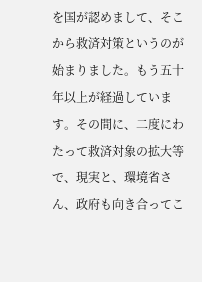を国が認めまして、そこから救済対策というのが始まりました。もう五十年以上が経過しています。その間に、二度にわたって救済対象の拡大等で、現実と、環境省さん、政府も向き合ってこ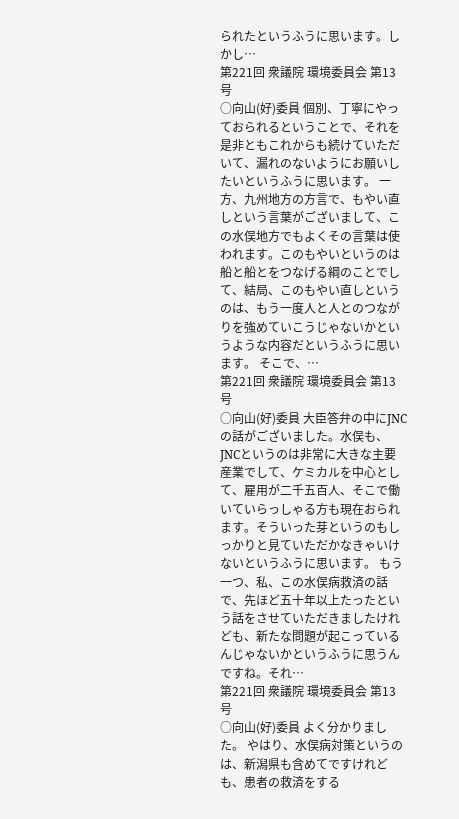られたというふうに思います。しかし…
第221回 衆議院 環境委員会 第13号
○向山(好)委員 個別、丁寧にやっておられるということで、それを是非ともこれからも続けていただいて、漏れのないようにお願いしたいというふうに思います。 一方、九州地方の方言で、もやい直しという言葉がございまして、この水俣地方でもよくその言葉は使われます。このもやいというのは船と船とをつなげる綱のことでして、結局、このもやい直しというのは、もう一度人と人とのつながりを強めていこうじゃないかというような内容だというふうに思います。 そこで、…
第221回 衆議院 環境委員会 第13号
○向山(好)委員 大臣答弁の中にJNCの話がございました。水俣も、JNCというのは非常に大きな主要産業でして、ケミカルを中心として、雇用が二千五百人、そこで働いていらっしゃる方も現在おられます。そういった芽というのもしっかりと見ていただかなきゃいけないというふうに思います。 もう一つ、私、この水俣病救済の話で、先ほど五十年以上たったという話をさせていただきましたけれども、新たな問題が起こっているんじゃないかというふうに思うんですね。それ…
第221回 衆議院 環境委員会 第13号
○向山(好)委員 よく分かりました。 やはり、水俣病対策というのは、新潟県も含めてですけれども、患者の救済をする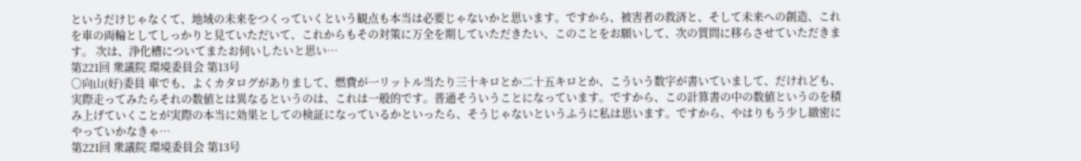というだけじゃなくて、地域の未来をつくっていくという観点も本当は必要じゃないかと思います。ですから、被害者の救済と、そして未来への創造、これを車の両輪としてしっかりと見ていただいて、これからもその対策に万全を期していただきたい、このことをお願いして、次の質問に移らさせていただきます。 次は、浄化槽についてまたお伺いしたいと思い…
第221回 衆議院 環境委員会 第13号
○向山(好)委員 車でも、よくカタログがありまして、燃費が一リットル当たり三十キロとか二十五キロとか、こういう数字が書いていまして、だけれども、実際走ってみたらそれの数値とは異なるというのは、これは一般的です。普通そういうことになっています。ですから、この計算書の中の数値というのを積み上げていくことが実際の本当に効果としての検証になっているかといったら、そうじゃないというふうに私は思います。ですから、やはりもう少し緻密にやっていかなきゃ…
第221回 衆議院 環境委員会 第13号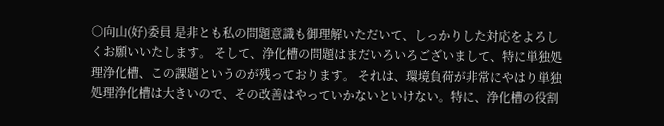○向山(好)委員 是非とも私の問題意識も御理解いただいて、しっかりした対応をよろしくお願いいたします。 そして、浄化槽の問題はまだいろいろございまして、特に単独処理浄化槽、この課題というのが残っております。 それは、環境負荷が非常にやはり単独処理浄化槽は大きいので、その改善はやっていかないといけない。特に、浄化槽の役割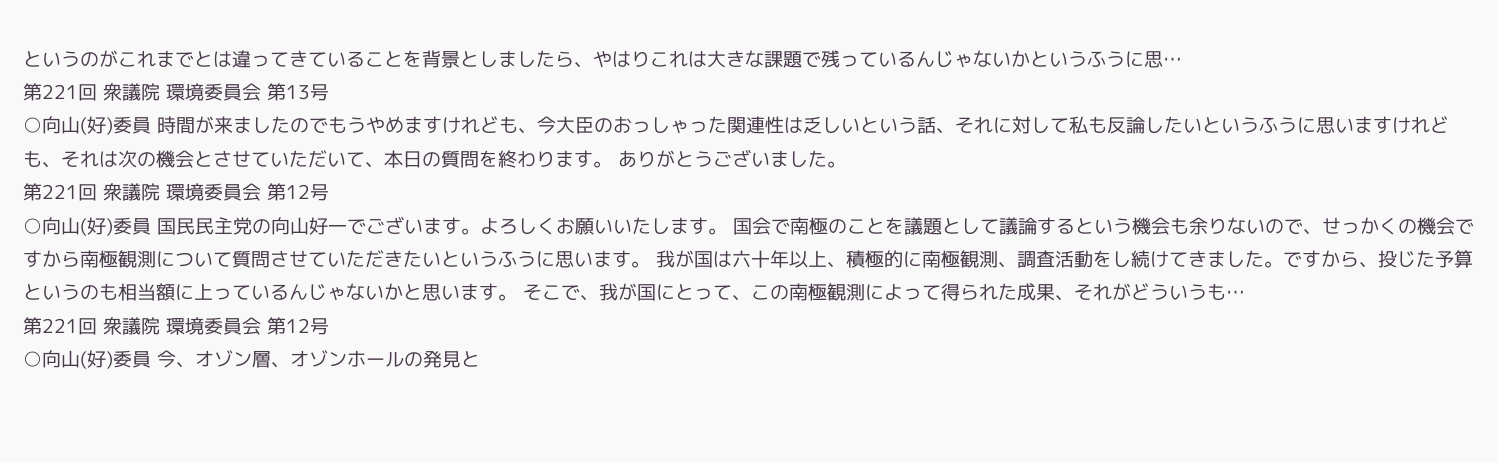というのがこれまでとは違ってきていることを背景としましたら、やはりこれは大きな課題で残っているんじゃないかというふうに思…
第221回 衆議院 環境委員会 第13号
○向山(好)委員 時間が来ましたのでもうやめますけれども、今大臣のおっしゃった関連性は乏しいという話、それに対して私も反論したいというふうに思いますけれども、それは次の機会とさせていただいて、本日の質問を終わります。 ありがとうございました。
第221回 衆議院 環境委員会 第12号
○向山(好)委員 国民民主党の向山好一でございます。よろしくお願いいたします。 国会で南極のことを議題として議論するという機会も余りないので、せっかくの機会ですから南極観測について質問させていただきたいというふうに思います。 我が国は六十年以上、積極的に南極観測、調査活動をし続けてきました。ですから、投じた予算というのも相当額に上っているんじゃないかと思います。 そこで、我が国にとって、この南極観測によって得られた成果、それがどういうも…
第221回 衆議院 環境委員会 第12号
○向山(好)委員 今、オゾン層、オゾンホールの発見と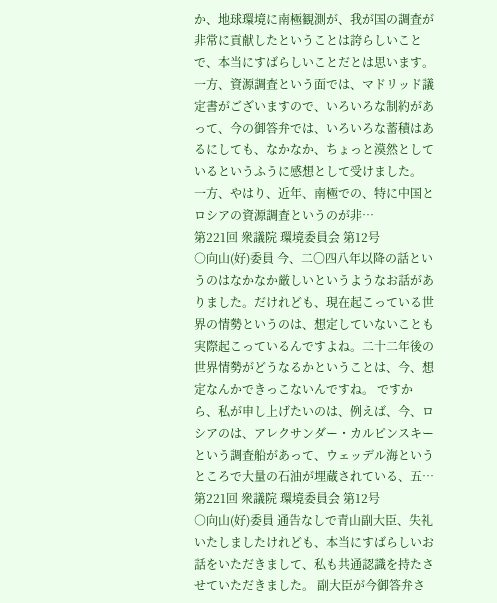か、地球環境に南極観測が、我が国の調査が非常に貢献したということは誇らしいことで、本当にすばらしいことだとは思います。 一方、資源調査という面では、マドリッド議定書がございますので、いろいろな制約があって、今の御答弁では、いろいろな蓄積はあるにしても、なかなか、ちょっと漠然としているというふうに感想として受けました。 一方、やはり、近年、南極での、特に中国とロシアの資源調査というのが非…
第221回 衆議院 環境委員会 第12号
○向山(好)委員 今、二〇四八年以降の話というのはなかなか厳しいというようなお話がありました。だけれども、現在起こっている世界の情勢というのは、想定していないことも実際起こっているんですよね。二十二年後の世界情勢がどうなるかということは、今、想定なんかできっこないんですね。 ですから、私が申し上げたいのは、例えば、今、ロシアのは、アレクサンダー・カルピンスキーという調査船があって、ウェッデル海というところで大量の石油が埋蔵されている、五…
第221回 衆議院 環境委員会 第12号
○向山(好)委員 通告なしで青山副大臣、失礼いたしましたけれども、本当にすばらしいお話をいただきまして、私も共通認識を持たさせていただきました。 副大臣が今御答弁さ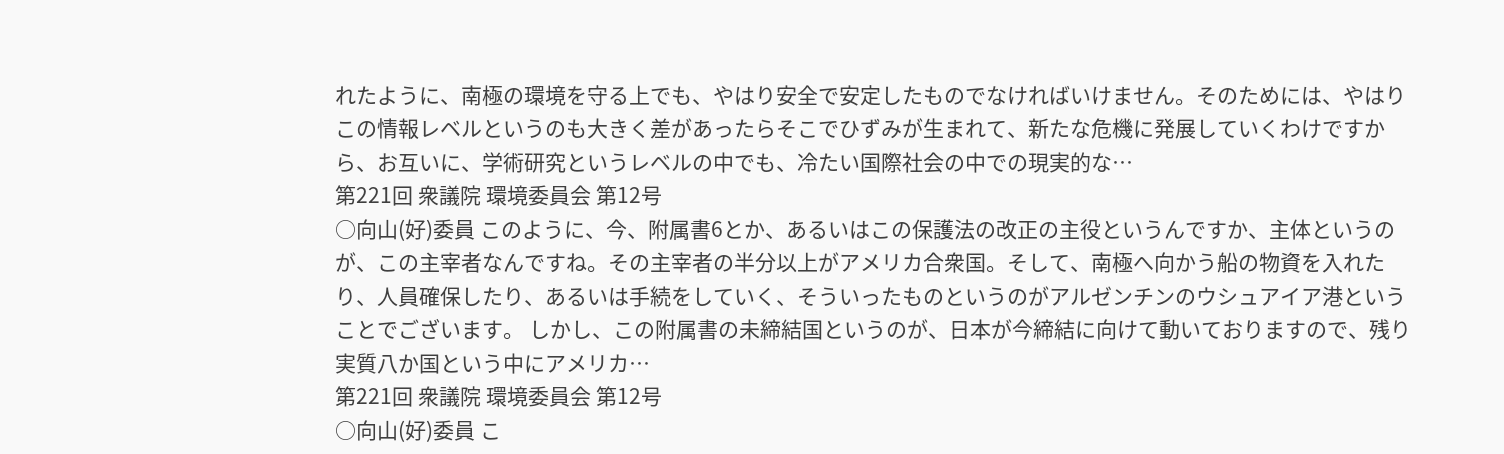れたように、南極の環境を守る上でも、やはり安全で安定したものでなければいけません。そのためには、やはりこの情報レベルというのも大きく差があったらそこでひずみが生まれて、新たな危機に発展していくわけですから、お互いに、学術研究というレベルの中でも、冷たい国際社会の中での現実的な…
第221回 衆議院 環境委員会 第12号
○向山(好)委員 このように、今、附属書6とか、あるいはこの保護法の改正の主役というんですか、主体というのが、この主宰者なんですね。その主宰者の半分以上がアメリカ合衆国。そして、南極へ向かう船の物資を入れたり、人員確保したり、あるいは手続をしていく、そういったものというのがアルゼンチンのウシュアイア港ということでございます。 しかし、この附属書の未締結国というのが、日本が今締結に向けて動いておりますので、残り実質八か国という中にアメリカ…
第221回 衆議院 環境委員会 第12号
○向山(好)委員 こ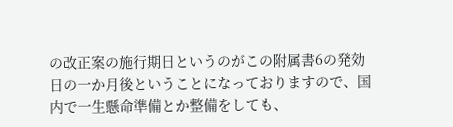の改正案の施行期日というのがこの附属書6の発効日の一か月後ということになっておりますので、国内で一生懸命準備とか整備をしても、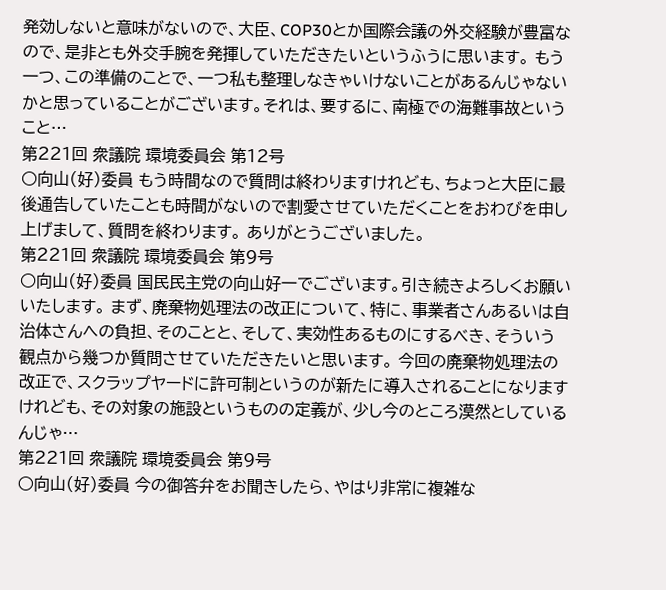発効しないと意味がないので、大臣、COP30とか国際会議の外交経験が豊富なので、是非とも外交手腕を発揮していただきたいというふうに思います。 もう一つ、この準備のことで、一つ私も整理しなきゃいけないことがあるんじゃないかと思っていることがございます。それは、要するに、南極での海難事故ということ…
第221回 衆議院 環境委員会 第12号
○向山(好)委員 もう時間なので質問は終わりますけれども、ちょっと大臣に最後通告していたことも時間がないので割愛させていただくことをおわびを申し上げまして、質問を終わります。 ありがとうございました。
第221回 衆議院 環境委員会 第9号
○向山(好)委員 国民民主党の向山好一でございます。引き続きよろしくお願いいたします。 まず、廃棄物処理法の改正について、特に、事業者さんあるいは自治体さんへの負担、そのことと、そして、実効性あるものにするべき、そういう観点から幾つか質問させていただきたいと思います。 今回の廃棄物処理法の改正で、スクラップヤードに許可制というのが新たに導入されることになりますけれども、その対象の施設というものの定義が、少し今のところ漠然としているんじゃ…
第221回 衆議院 環境委員会 第9号
○向山(好)委員 今の御答弁をお聞きしたら、やはり非常に複雑な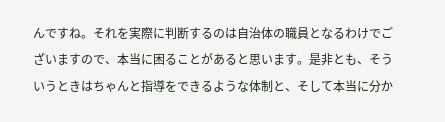んですね。それを実際に判断するのは自治体の職員となるわけでございますので、本当に困ることがあると思います。是非とも、そういうときはちゃんと指導をできるような体制と、そして本当に分か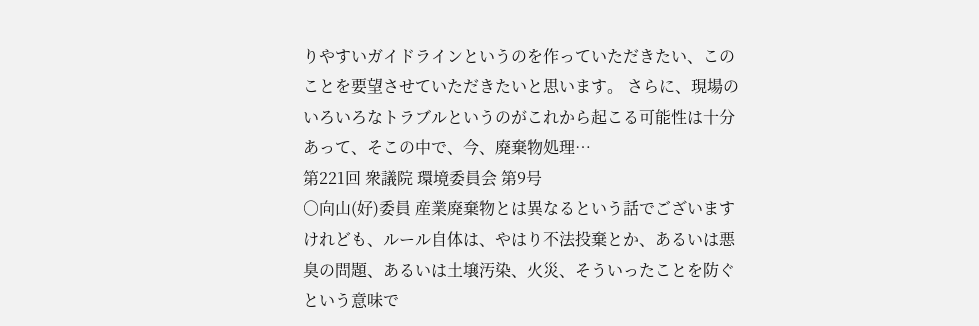りやすいガイドラインというのを作っていただきたい、このことを要望させていただきたいと思います。 さらに、現場のいろいろなトラブルというのがこれから起こる可能性は十分あって、そこの中で、今、廃棄物処理…
第221回 衆議院 環境委員会 第9号
○向山(好)委員 産業廃棄物とは異なるという話でございますけれども、ルール自体は、やはり不法投棄とか、あるいは悪臭の問題、あるいは土壌汚染、火災、そういったことを防ぐという意味で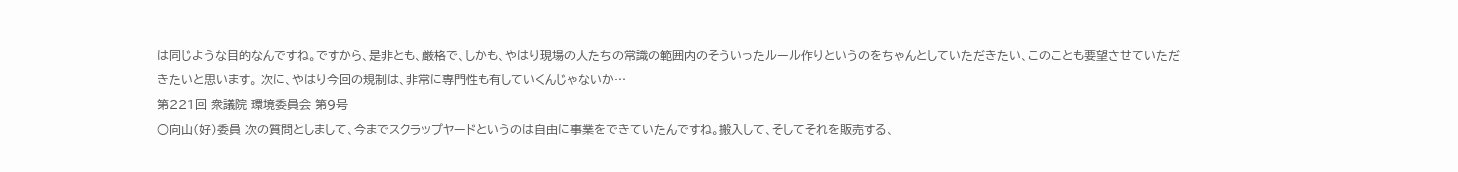は同じような目的なんですね。ですから、是非とも、厳格で、しかも、やはり現場の人たちの常識の範囲内のそういったルール作りというのをちゃんとしていただきたい、このことも要望させていただきたいと思います。 次に、やはり今回の規制は、非常に専門性も有していくんじゃないか…
第221回 衆議院 環境委員会 第9号
○向山(好)委員 次の質問としまして、今までスクラップヤードというのは自由に事業をできていたんですね。搬入して、そしてそれを販売する、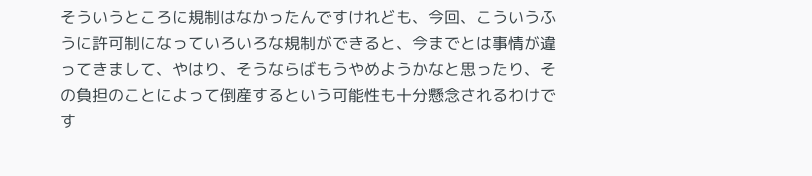そういうところに規制はなかったんですけれども、今回、こういうふうに許可制になっていろいろな規制ができると、今までとは事情が違ってきまして、やはり、そうならばもうやめようかなと思ったり、その負担のことによって倒産するという可能性も十分懸念されるわけです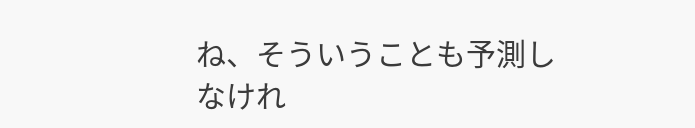ね、そういうことも予測しなけれ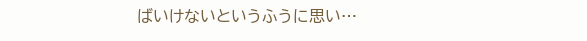ばいけないというふうに思い…